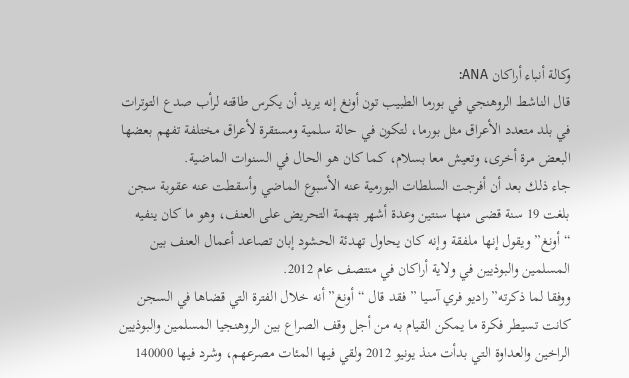وكالة أنباء أراكان ANA:
قال الناشط الروهنجي في بورما الطبيب تون أونغ إنه يريد أن يكرس طاقته لرأب صدع التوترات في بلد متعدد الأعراق مثل بورما، لتكون في حالة سلمية ومستقرة لأعراق مختلفة تفهم بعضها البعض مرة أخرى، وتعيش معا بسلام، كما كان هو الحال في السنوات الماضية.
جاء ذلك بعد أن أفرجت السلطات البورمية عنه الأسبوع الماضي وأسقطت عنه عقوبة سجن بلغت 19 سنة قضى منها سنتين وعدة أشهر بتهمة التحريض على العنف، وهو ما كان ينفيه “أونغ” ويقول إنها ملفقة وإنه كان يحاول تهدئة الحشود إبان تصاعد أعمال العنف بين المسلمين والبوذيين في ولاية أراكان في منتصف عام 2012.
ووفقا لما ذكرته”راديو فري آسيا ” فقد قال “أونغ” أنه خلال الفترة التي قضاها في السجن كانت تسيطر فكرة ما يمكن القيام به من أجل وقف الصراع بين الروهنجيا المسلمين والبوذيين الراخين والعداوة التي بدأت منذ يونيو 2012 ولقي فيها المئات مصرعهم، وشرد فيها 140000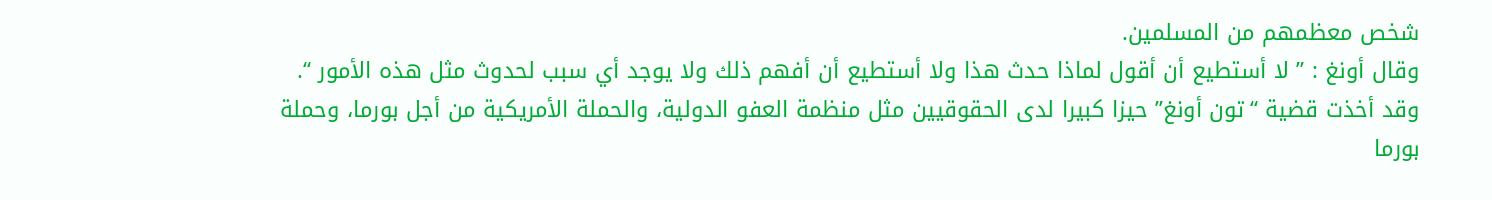شخص معظمهم من المسلمين.
وقال أونغ : ” لا أستطيع أن أقول لماذا حدث هذا ولا أستطيع أن أفهم ذلك ولا يوجد أي سبب لحدوث مثل هذه الأمور “.
وقد أخذت قضية “تون أونغ” حيزا كبيرا لدى الحقوقيين مثل منظمة العفو الدولية، والحملة الأمريكية من أجل بورما، وحملة بورما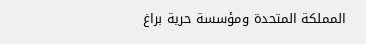المملكة المتحدة ومؤسسة حرية براغ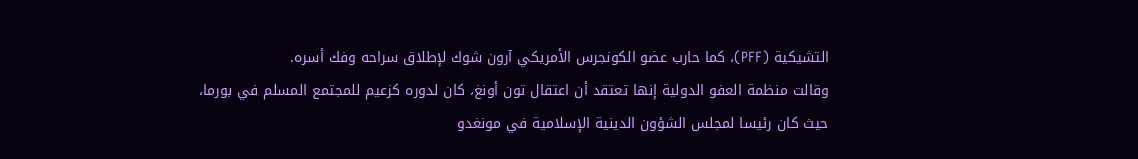التشيكية (PFF)، كما حارب عضو الكونجرس الأمريكي آرون شوك لإطلاق سراحه وفك أسره.
وقالت منظمة العفو الدولية إنها تعتقد أن اعتقال تون أونغ، كان لدوره كزعيم للمجتمع المسلم في بورما، حيث كان رئيسا لمجلس الشؤون الدينية الإسلامية في مونغدو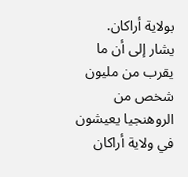بولاية أراكان.
يشار إلى أن ما يقرب من مليون شخص من الروهنجيا يعيشون في ولاية أراكان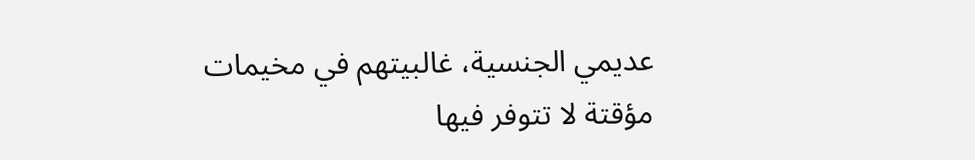عديمي الجنسية، غالبيتهم في مخيمات مؤقتة لا تتوفر فيها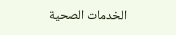الخدمات الصحية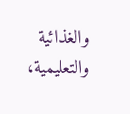والغذائية والتعليمية،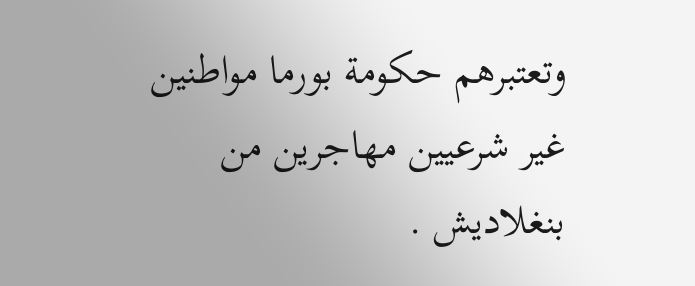وتعتبرهم حكومة بورما مواطنين غير شرعيين مهاجرين من بنغلاديش .